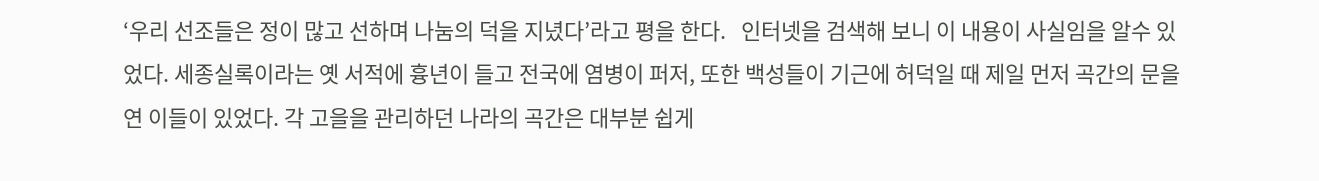‘우리 선조들은 정이 많고 선하며 나눔의 덕을 지녔다’라고 평을 한다.   인터넷을 검색해 보니 이 내용이 사실임을 알수 있었다. 세종실록이라는 옛 서적에 흉년이 들고 전국에 염병이 퍼저, 또한 백성들이 기근에 허덕일 때 제일 먼저 곡간의 문을 연 이들이 있었다. 각 고을을 관리하던 나라의 곡간은 대부분 쉽게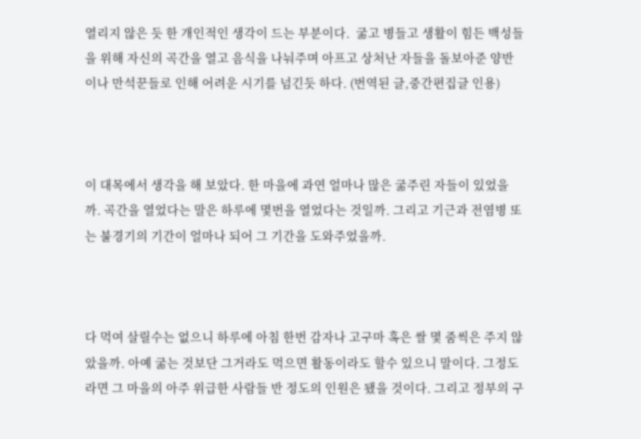열리지 않은 듯 한 개인적인 생각이 드는 부분이다.  굶고 병들고 생활이 힘든 백성들을 위해 자신의 곡간을 열고 음식을 나눠주며 아프고 상처난 자들을 돌보아준 양반이나 만석꾼들로 인해 어려운 시기를 넘긴듯 하다. (번역된 글,중간편집글 인용)



이 대목에서 생각을 해 보았다. 한 마을에 과연 얼마나 많은 굶주린 자들이 있었을까. 곡간을 열었다는 말은 하루에 몇번을 열었다는 것일까. 그리고 기근과 전염병 또는 불경기의 기간이 얼마나 되어 그 기간을 도와주었을까.



다 먹여 살릴수는 없으니 하루에 아침 한번 감자나 고구마 혹은 쌀 몇 줌씩은 주지 않았을까. 아예 굶는 것보단 그거라도 먹으면 활동이라도 할수 있으니 말이다. 그정도라면 그 마을의 아주 위급한 사람들 반 정도의 인원은 됐을 것이다. 그리고 정부의 구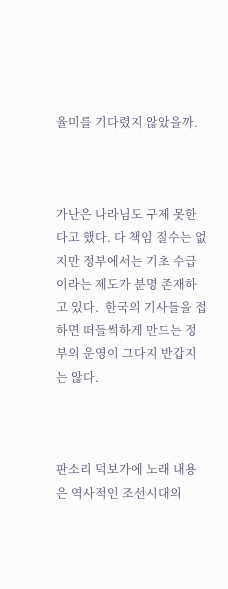율미를 기다렸지 않았을까.



가난은 나라님도 구제 못한다고 했다. 다 책임 질수는 없지만 정부에서는 기초 수급이라는 제도가 분명 존재하고 있다.  한국의 기사들을 접하면 떠들썩하게 만드는 정부의 운영이 그다지 반갑지는 않다.



판소리 덕보가에 노래 내용은 역사적인 조선시대의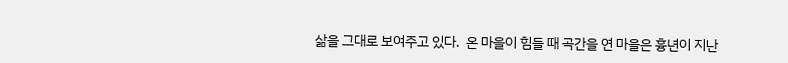삶을 그대로 보여주고 있다.  온 마을이 힘들 때 곡간을 연 마을은 흉년이 지난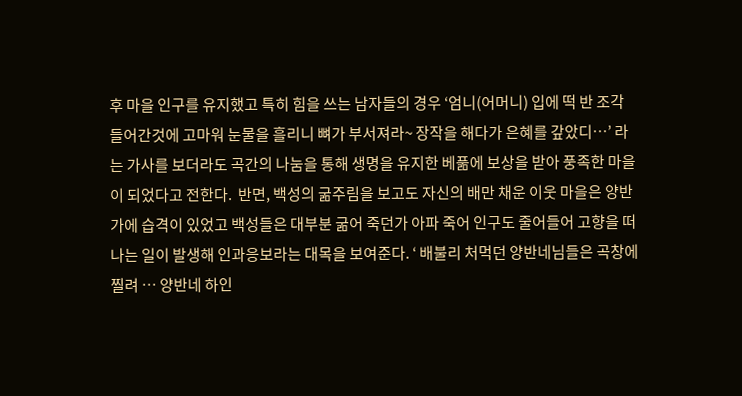후 마을 인구를 유지했고 특히 힘을 쓰는 남자들의 경우 ‘엄니(어머니) 입에 떡 반 조각 들어간것에 고마워 눈물을 흘리니 뼈가 부서져라~ 장작을 해다가 은혜를 갚았디…’ 라는 가사를 보더라도 곡간의 나눔을 통해 생명을 유지한 베풂에 보상을 받아 풍족한 마을이 되었다고 전한다.  반면, 백성의 굶주림을 보고도 자신의 배만 채운 이웃 마을은 양반가에 습격이 있었고 백성들은 대부분 굶어 죽던가 아파 죽어 인구도 줄어들어 고향을 떠나는 일이 발생해 인과응보라는 대목을 보여준다. ‘ 배불리 처먹던 양반네님들은 곡창에 찔려 … 양반네 하인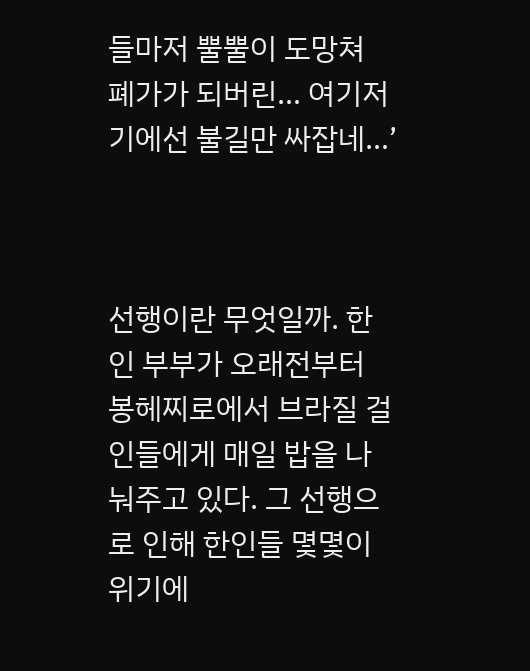들마저 뿔뿔이 도망쳐 폐가가 되버린… 여기저기에선 불길만 싸잡네…’



선행이란 무엇일까. 한인 부부가 오래전부터 봉헤찌로에서 브라질 걸인들에게 매일 밥을 나눠주고 있다. 그 선행으로 인해 한인들 몇몇이 위기에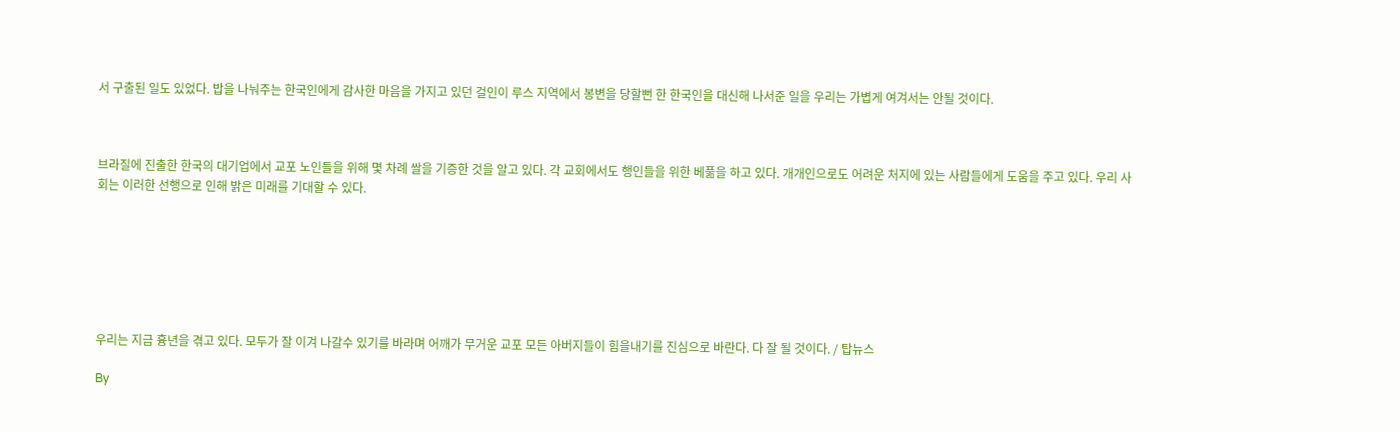서 구출된 일도 있었다. 밥을 나눠주는 한국인에게 감사한 마음을 가지고 있던 걸인이 루스 지역에서 봉변을 당할뻔 한 한국인을 대신해 나서준 일을 우리는 가볍게 여겨서는 안될 것이다.



브라질에 진출한 한국의 대기업에서 교포 노인들을 위해 몇 차례 쌀을 기증한 것을 알고 있다. 각 교회에서도 행인들을 위한 베풂을 하고 있다. 개개인으로도 어려운 처지에 있는 사람들에게 도움을 주고 있다. 우리 사회는 이러한 선행으로 인해 밝은 미래를 기대할 수 있다.







우리는 지금 흉년을 겪고 있다. 모두가 잘 이겨 나갈수 있기를 바라며 어깨가 무거운 교포 모든 아버지들이 힘을내기를 진심으로 바란다. 다 잘 될 것이다. / 탑뉴스

By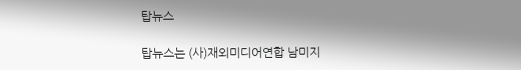탑뉴스

탑뉴스는 (사)재외미디어연합 남미지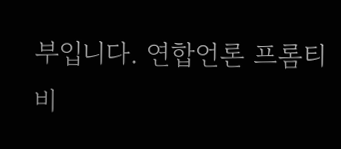부입니다. 연합언론 프롬티비